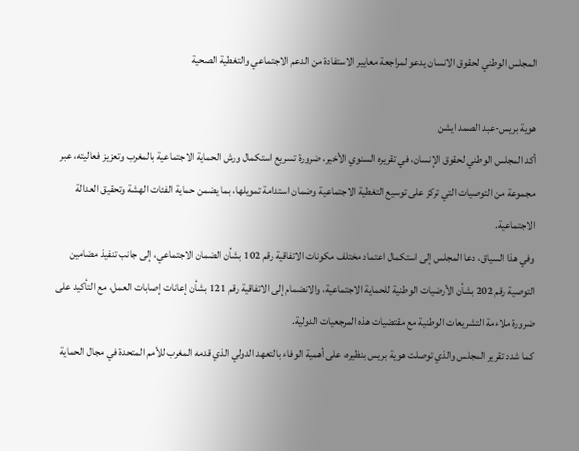المجلس الوطني لحقوق الانسان يدعو لمراجعة معايير الاستفادة من الدعم الاجتماعي والتغطية الصحية

هوية بريس-عبد الصمد ايشن
أكد المجلس الوطني لحقوق الإنسان، في تقريره السنوي الأخير، ضرورة تسريع استكمال ورش الحماية الاجتماعية بالمغرب وتعزيز فعاليته، عبر مجموعة من التوصيات التي تركز على توسيع التغطية الاجتماعية وضمان استدامة تمويلها، بما يضمن حماية الفئات الهشة وتحقيق العدالة الاجتماعية.
وفي هذا السياق، دعا المجلس إلى استكمال اعتماد مختلف مكونات الاتفاقية رقم 102 بشأن الضمان الاجتماعي، إلى جانب تنفيذ مضامين التوصية رقم 202 بشأن الأرضيات الوطنية للحماية الاجتماعية، والانضمام إلى الاتفاقية رقم 121 بشأن إعانات إصابات العمل، مع التأكيد على ضرورة ملاءمة التشريعات الوطنية مع مقتضيات هذه المرجعيات الدولية.
كما شدد تقرير المجلس والذي توصلت هوية بريس بنظيره، على أهمية الوفاء بالتعهد الدولي الذي قدمه المغرب للأمم المتحدة في مجال الحماية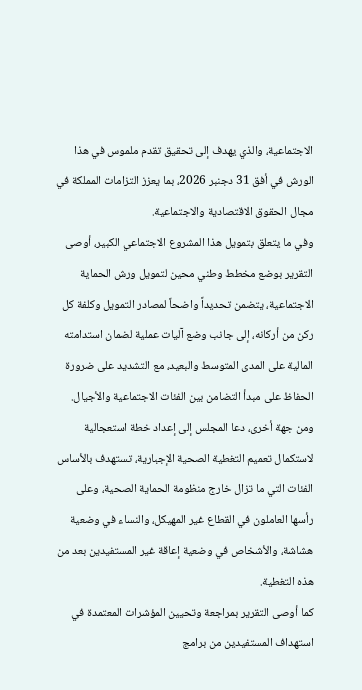الاجتماعية، والذي يهدف إلى تحقيق تقدم ملموس في هذا الورش في أفق 31 دجنبر 2026، بما يعزز التزامات المملكة في مجال الحقوق الاقتصادية والاجتماعية.
وفي ما يتعلق بتمويل هذا المشروع الاجتماعي الكبير، أوصى التقرير بوضع مخطط وطني محين لتمويل ورش الحماية الاجتماعية، يتضمن تحديداً واضحاً لمصادر التمويل وكلفة كل ركن من أركانه، إلى جانب وضع آليات عملية لضمان استدامته المالية على المدى المتوسط والبعيد، مع التشديد على ضرورة الحفاظ على مبدأ التضامن بين الفئات الاجتماعية والأجيال.
ومن جهة أخرى، دعا المجلس إلى إعداد خطة استعجالية لاستكمال تعميم التغطية الصحية الإجبارية، تستهدف بالأساس الفئات التي ما تزال خارج منظومة الحماية الصحية، وعلى رأسها العاملون في القطاع غير المهيكل، والنساء في وضعية هشاشة، والأشخاص في وضعية إعاقة غير المستفيدين بعد من هذه التغطية.
كما أوصى التقرير بمراجعة وتحيين المؤشرات المعتمدة في استهداف المستفيدين من برامج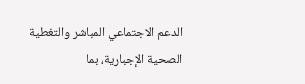الدعم الاجتماعي المباشر والتغطية الصحية الإجبارية، بما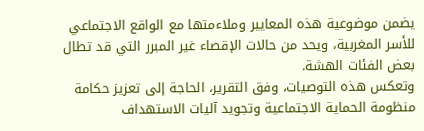يضمن موضوعية هذه المعايير وملاءمتها مع الواقع الاجتماعي للأسر المغربية، ويحد من حالات الإقصاء غير المبرر التي قد تطال بعض الفئات الهشة.
وتعكس هذه التوصيات، وفق التقرير، الحاجة إلى تعزيز حكامة منظومة الحماية الاجتماعية وتجويد آليات الاستهداف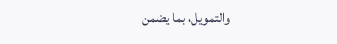والتمويل، بما يضمن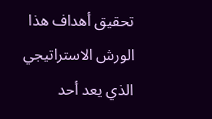تحقيق أهداف هذا الورش الاستراتيجي الذي يعد أحد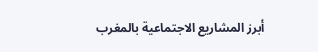أبرز المشاريع الاجتماعية بالمغرب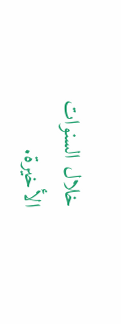خلال السنوات الأخيرة.